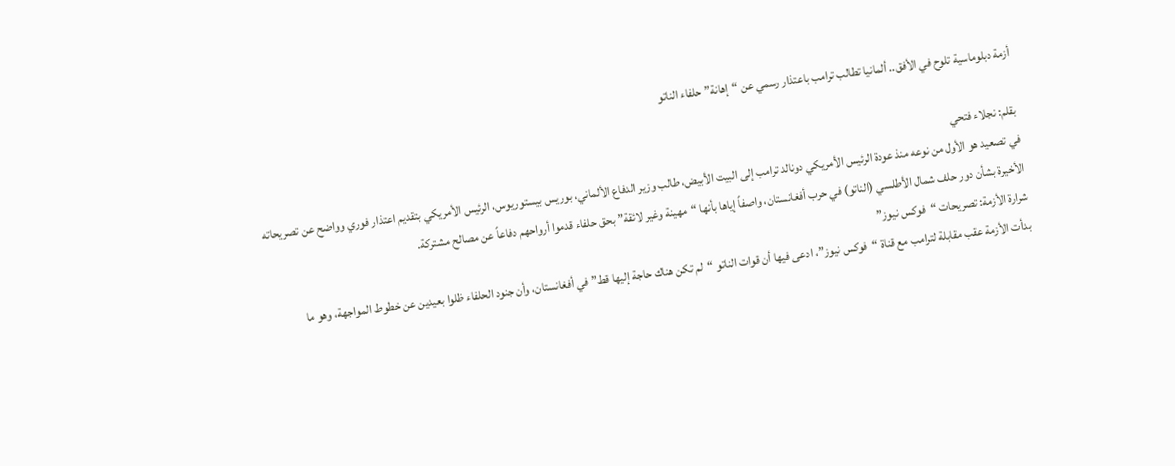أزمة دبلوماسية تلوح في الأفق.. ألمانيا تطالب ترامب باعتذار رسمي عن “إهانة” حلفاء الناتو

بقلم: نجلاء فتحي
في تصعيد هو الأول من نوعه منذ عودة الرئيس الأمريكي دونالد ترامب إلى البيت الأبيض، طالب وزير الدفاع الألماني، بوريس بيستوريوس، الرئيس الأمريكي بتقديم اعتذار فوري وواضح عن تصريحاته الأخيرة بشأن دور حلف شمال الأطلسي (الناتو) في حرب أفغانستان، واصفاً إياها بأنها “مهينة وغير لائقة” بحق حلفاء قدموا أرواحهم دفاعاً عن مصالح مشتركة.
شرارة الأزمة: تصريحات “فوكس نيوز”
بدأت الأزمة عقب مقابلة لترامب مع قناة “فوكس نيوز”، ادعى فيها أن قوات الناتو “لم تكن هناك حاجة إليها قط” في أفغانستان، وأن جنود الحلفاء ظلوا بعيدين عن خطوط المواجهة، وهو ما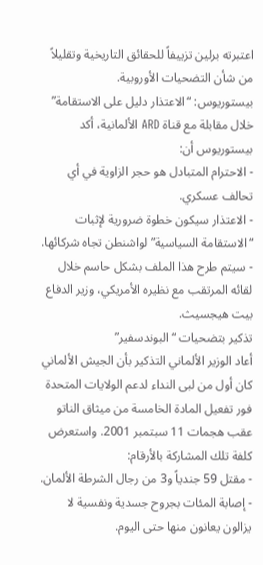اعتبرته برلين تزييفاً للحقائق التاريخية وتقليلاً من شأن التضحيات الأوروبية.
بيستوريوس: “الاعتذار دليل على الاستقامة”
خلال مقابلة مع قناة ARD الألمانية، أكد بيستوريوس أن:
- الاحترام المتبادل هو حجر الزاوية في أي تحالف عسكري.
- الاعتذار سيكون خطوة ضرورية لإثبات “الاستقامة السياسية” لواشنطن تجاه شركائها.
- سيتم طرح هذا الملف بشكل حاسم خلال لقائه المرتقب مع نظيره الأمريكي، وزير الدفاع بيت هيجسيث.
تذكير بتضحيات “البوندسفير”
أعاد الوزير الألماني التذكير بأن الجيش الألماني كان أول من لبى النداء لدعم الولايات المتحدة فور تفعيل المادة الخامسة من ميثاق الناتو عقب هجمات 11 سبتمبر 2001. واستعرض كلفة تلك المشاركة بالأرقام:
- مقتل 59 جندياً و3 من رجال الشرطة الألمان.
- إصابة المئات بجروح جسدية ونفسية لا يزالون يعانون منها حتى اليوم.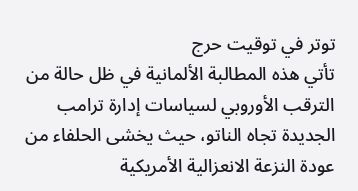توتر في توقيت حرج
تأتي هذه المطالبة الألمانية في ظل حالة من الترقب الأوروبي لسياسات إدارة ترامب الجديدة تجاه الناتو، حيث يخشى الحلفاء من عودة النزعة الانعزالية الأمريكية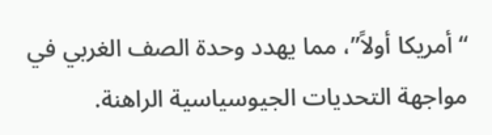“أمريكا أولاً”، مما يهدد وحدة الصف الغربي في مواجهة التحديات الجيوسياسية الراهنة.